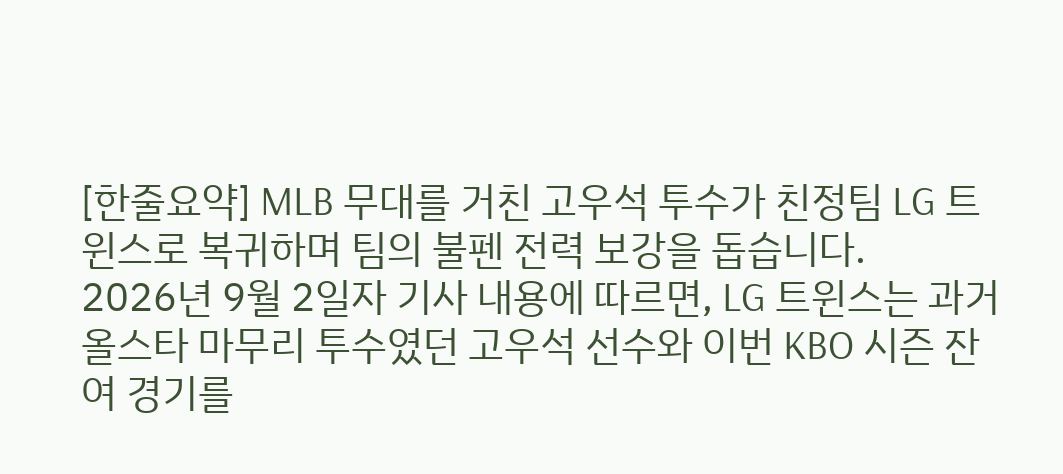[한줄요약] MLB 무대를 거친 고우석 투수가 친정팀 LG 트윈스로 복귀하며 팀의 불펜 전력 보강을 돕습니다.
2026년 9월 2일자 기사 내용에 따르면, LG 트윈스는 과거 올스타 마무리 투수였던 고우석 선수와 이번 KBO 시즌 잔여 경기를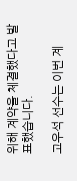위해 계약을 체결했다고 발표했습니다.

고우석 선수는 이번 계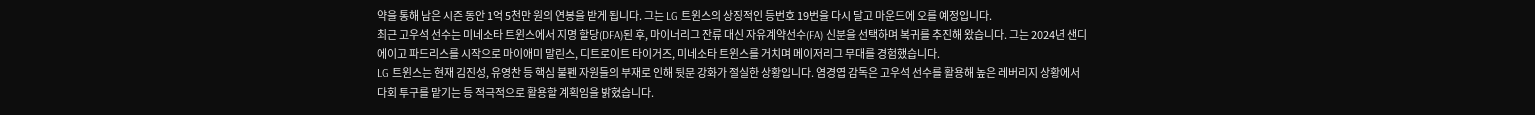약을 통해 남은 시즌 동안 1억 5천만 원의 연봉을 받게 됩니다. 그는 LG 트윈스의 상징적인 등번호 19번을 다시 달고 마운드에 오를 예정입니다.
최근 고우석 선수는 미네소타 트윈스에서 지명 할당(DFA)된 후, 마이너리그 잔류 대신 자유계약선수(FA) 신분을 선택하며 복귀를 추진해 왔습니다. 그는 2024년 샌디에이고 파드리스를 시작으로 마이애미 말린스, 디트로이트 타이거즈, 미네소타 트윈스를 거치며 메이저리그 무대를 경험했습니다.
LG 트윈스는 현재 김진성, 유영찬 등 핵심 불펜 자원들의 부재로 인해 뒷문 강화가 절실한 상황입니다. 염경엽 감독은 고우석 선수를 활용해 높은 레버리지 상황에서 다회 투구를 맡기는 등 적극적으로 활용할 계획임을 밝혔습니다.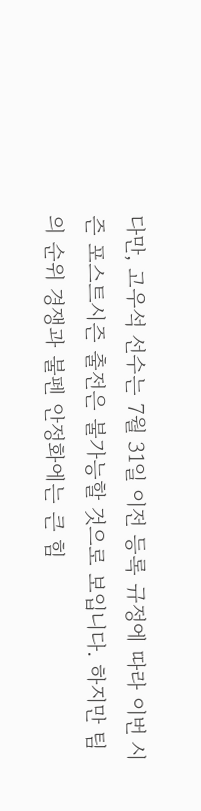다만, 고우석 선수는 7월 31일 이전 등록 규정에 따라 이번 시즌 포스트시즌 출전은 불가능할 것으로 보입니다. 하지만 팀의 순위 경쟁과 불펜 안정화에는 큰 힘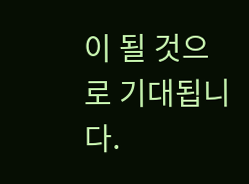이 될 것으로 기대됩니다.